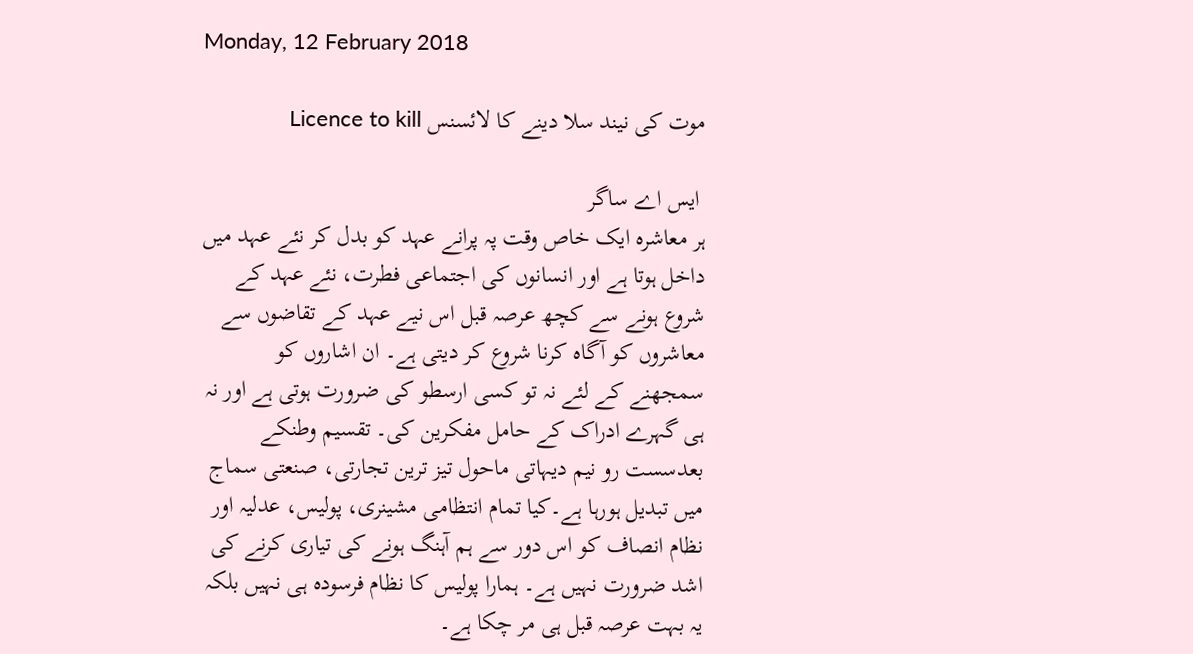Monday, 12 February 2018

موت کی نیند سلا دینے کا لائسنس Licence to kill

 ایس اے ساگر
ہر معاشرہ ایک خاص وقت پہ پرانے عہد کو بدل کر نئے عہد میں داخل ہوتا ہے اور انسانوں کی اجتماعی فطرت، نئے عہد کے شروع ہونے سے کچھ عرصہ قبل اس نیے عہد کے تقاضوں سے معاشروں کو آگاہ کرنا شروع کر دیتی ہے۔ ان اشاروں کو سمجھنے کے لئے نہ تو کسی ارسطو کی ضرورت ہوتی ہے اور نہ ہی گہرے ادراک کے حامل مفکرین کی۔ تقسیم وطنکے بعدسست رو نیم دیہاتی ماحول تیز ترین تجارتی، صنعتی سماج میں تبدیل ہورہا ہے۔کیا تمام انتظامی مشینری، پولیس، عدلیہ اور نظام انصاف کو اس دور سے ہم آہنگ ہونے کی تیاری کرنے کی اشد ضرورت نہیں ہے۔ ہمارا پولیس کا نظام فرسودہ ہی نہیں بلکہ یہ بہت عرصہ قبل ہی مر چکا ہے۔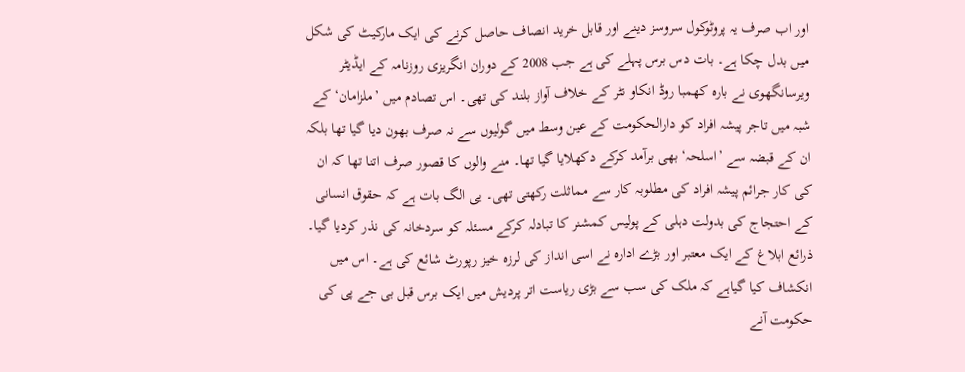اور اب صرف یہ پروٹوکول سروسز دینے اور قابل خرید انصاف حاصل کرنے کی ایک مارکیٹ کی شکل میں بدل چکا ہے۔ بات دس برس پہلے کی ہے جب 2008 کے دوران انگریزی روزنامہ کے ایڈیٹر ویرسانگھوی نے بارہ کھمبا روڈ انکاو نٹر کے خلاف آواز بلند کی تھی۔ اس تصادم میں ’ملزامان‘ کے شبہ میں تاجر پیشہ افراد کو دارالحکومت کے عین وسط میں گولیوں سے نہ صرف بھون دیا گیا تھا بلکہ ان کے قبضہ سے ’اسلحہ‘ بھی برآمد کرکے دکھلایا گیا تھا۔ منے والوں کا قصور صرف اتنا تھا کہ ان کی کار جرائم پیشہ افراد کی مطلوبہ کار سے مماثلت رکھتی تھی۔ یی الگ بات ہے کہ حقوق انسانی کے احتجاج کی بدولت دہلی کے پولیس کمشنر کا تبادلہ کرکے مسئلہ کو سردخانہ کی نذر کردیا گیا۔ ذرائع ابلاغ کے ایک معتبر اور بڑے ادارہ نے اسی انداز کی لرزہ خیز رپورٹ شائع کی ہے۔ اس میں انکشاف کیا گیاہے کہ ملک کی سب سے بڑی ریاست اتر پردیش میں ایک برس قبل بی جے پی کی حکومت آنے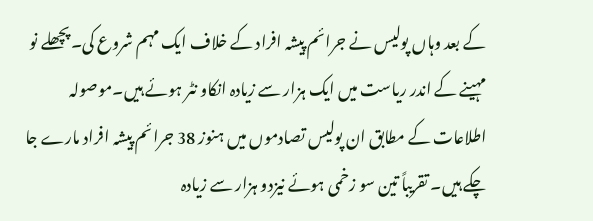کے بعد وہاں پولیس نے جرائم پیشہ افراد کے خلاف ایک مہم شروع کی۔ پچھلے نو مہینے کے اندر ریاست میں ایک ہزار سے زیادہ انکاو نٹر ہوئے ہیں۔موصولہ اطلاعات کے مطابق ان پولیس تصادموں میں ہنوز 38 جرائم پیشہ افراد مارے جا چکے ہیں۔ تقریباً تین سو زخمی ہوئے نیزدو ہزار سے زیادہ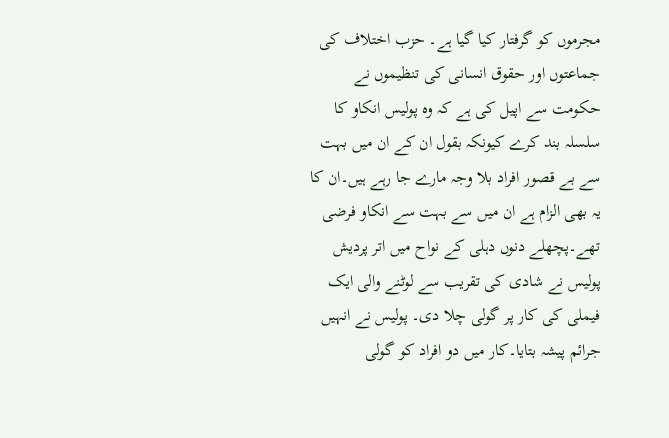مجرموں کو گرفتار کیا گیا ہے۔ حزب اختلاف کی جماعتوں اور حقوق انسانی کی تنظیموں نے حکومت سے اپیل کی ہے کہ وہ پولیس انکاو کا سلسلہ بند کرے کیونکہ بقول ان کے ان میں بہت سے بے قصور افراد بلا وجہ مارے جا رہے ہیں۔ان کا یہ بھی الزام ہے ان میں سے بہت سے انکاو فرضی تھے۔پچھلے دنوں دہلی کے نواح میں اتر پردیش پولیس نے شادی کی تقریب سے لوٹنے والی ایک فیملی کی کار پر گولی چلا دی۔ پولیس نے انہیں جرائم پیشہ بتایا۔کار میں دو افراد کو گولی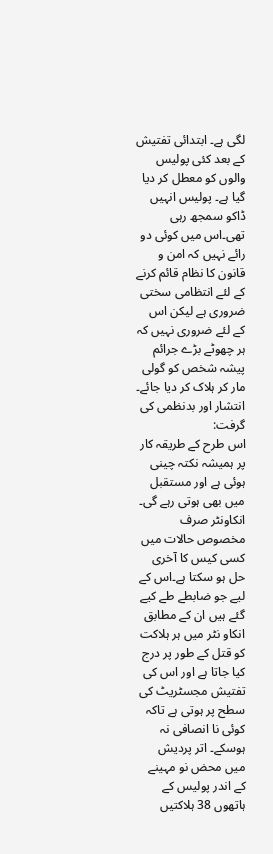لگی ہے۔ ابتدائی تفتیش کے بعد کئی پولیس والوں کو معطل کر دیا گیا ہے۔ پولیس انہیں ڈاکو سمجھ رہی تھی۔اس میں کوئی دو رائے نہیں کہ امن و قانون کا نظام قائم کرنے کے لئے انتظامی سختی ضروری ہے لیکن اس کے لئے ضروری نہیں کہ ہر چھوٹے بڑے جرائم پیشہ شخص کو گولی مار کر ہلاک کر دیا جائے۔
انتشار اور بدنظمی کی گرفت:
اس طرح کے طریقہ کار پر ہمیشہ نکتہ چینی ہوئی ہے اور مستقبل میں بھی ہوتی رہے گی۔ انکاونٹر صرف مخصوص حالات میں کسی کیس کا آخری حل ہو سکتا ہے۔اس کے لیے جو ضابطے طے کیے گئے ہیں ان کے مطابق انکاو نٹر میں ہر ہلاکت کو قتل کے طور پر درج کیا جاتا ہے اور اس کی تفتیش مجسٹریٹ کی سطح پر ہوتی ہے تاکہ کوئی نا انصافی نہ ہوسکے۔ اتر پردیش میں محض نو مہینے کے اندر پولیس کے ہاتھوں 38 ہلاکتیں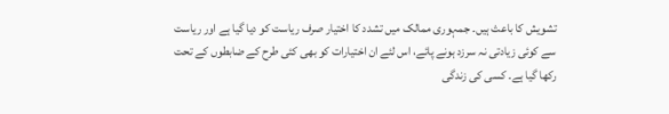تشویش کا باعث ہیں۔ جمہوری ممالک میں تشدد کا اختیار صرف ریاست کو دیا گیا ہے اور ریاست سے کوئی زیادتی نہ سرزد ہونے پائے، اس لئے ان اختیارات کو بھی کئی طرح کے ضابطوں کے تحت رکھا گیا ہے۔ کسی کی زندگی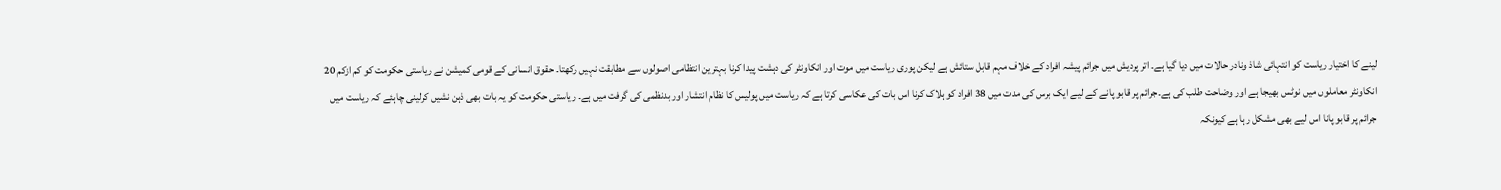لینے کا اختیار ریاست کو انتہائی شاذ ونادر حالات میں دیا گیا ہے۔ اتر پردیش میں جرائم پیشہ افراد کے خلاف مہم قابل ستائش ہے لیکن پوری ریاست میں موت اور انکاونٹر کی دہشت پیدا کرنا بہترین انتظامی اصولوں سے مطابقت نہیں رکھتا۔ حقوق انسانی کے قومی کمیشن نے ریاستی حکومت کو کم ازکم 20 انکاونٹر معاملوں میں نوٹس بھیجا ہے اور وضاحت طلب کی ہے۔جرائم پر قابو پانے کے لیے ایک برس کی مدت میں 38 افراد کو ہلاک کرنا اس بات کی عکاسی کرتا ہے کہ ریاست میں پولیس کا نظام انتشار اور بدنظمی کی گرفت میں ہے۔ ریاستی حکومت کو یہ بات بھی ذہن نشیں کرلینی چاہئے کہ ریاست میں جرائم پر قابو پانا اس لیے بھی مشکل رہا ہے کیونکہ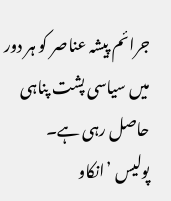جرائم پیشہ عناصر کو ہر دور میں سیاسی پشت پناہی حاصل رہی ہے۔
پولیس ’انکاو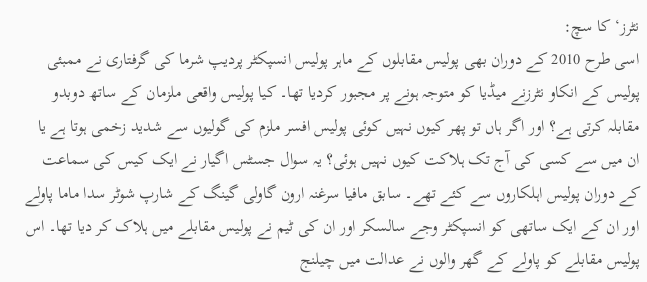نٹرز‘ کا سچ:
اسی طرح 2010 کے دوران بھی پولیس مقابلوں کے ماہر پولیس انسپکٹر پردیپ شرما کی گرفتاری نے ممبئی پولیس کے انکاو نٹرزنے میڈیا کو متوجہ ہونے پر مجبور کردیا تھا۔ کیا پولیس واقعی ملزمان کے ساتھ دوبدو مقابلہ کرتی ہے؟ اور اگر ہاں تو پھر کیوں نہیں کوئی پولیس افسر ملزم کی گولیوں سے شدید زخمی ہوتا ہے یا ان میں سے کسی کی آج تک ہلاکت کیوں نہیں ہوئی؟ یہ سوال جسٹس اگیار نے ایک کیس کی سماعت کے دوران پولیس اہلکاروں سے کئے تھے۔ سابق مافیا سرغنہ ارون گاولی گینگ کے شارپ شوٹر سدا ماما پاولے اور ان کے ایک ساتھی کو انسپکٹر وجے سالسکر اور ان کی ٹیم نے پولیس مقابلے میں ہلاک کر دیا تھا۔ اس پولیس مقابلے کو پاولے کے گھر والوں نے عدالت میں چیلنج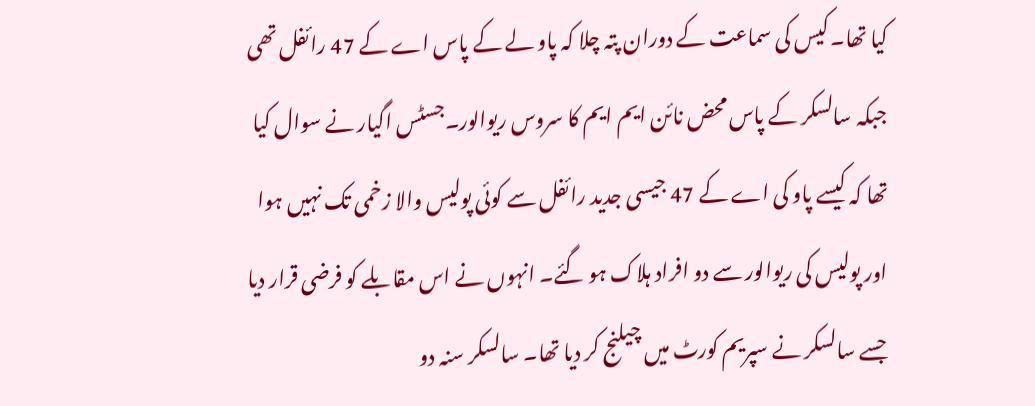کیا تھا۔ کیس کی سماعت کے دوران پتہ چلا کہ پاو لے کے پاس اے کے 47 رائفل تھی جبکہ سالسکر کے پاس محض نائن ایم ایم کا سروس ریوالور۔جسٹس اگیار نے سوال کیا تھا کہ کیسے پاو کی اے کے 47 جیسی جدید رائفل سے کوئی پولیس والا زخمی تک نہیں ہوا اور پولیس کی ریوالور سے دو افراد ہلاک ہو گئے۔ انہوں نے اس مقابلے کو فرضی قرار دیا جسے سالسکر نے سپریم کورٹ میں چیلنج کر دیا تھا۔ سالسکر سنہ دو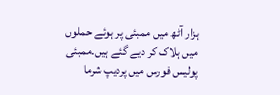ہزار آٹھ میں ممبئی پر ہوئے حملوں میں ہلاک کر دیے گئے ہیں۔ممبئی پولیس فورس میں پردیپ شرما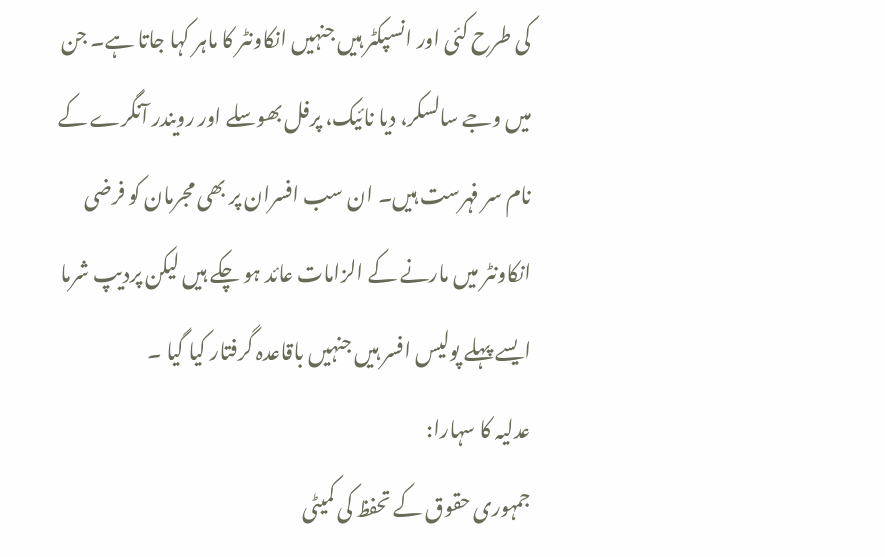کی طرح کئی اور انسپکٹر ہیں جنہیں انکاونٹر کا ماہر کہا جاتا ہے۔ جن میں وجے سالسکر، دیا نائیک، پرفل بھوسلے اور رویندر آنگرے کے نام سر فہرست ہیں۔ ان سب افسران پر بھی مجرمان کو فرضی انکاونٹر میں مارنے کے الزامات عائد ہو چکے ہیں لیکن پردیپ شرما ایسے پہلے پولیس افسر ہیں جنہیں باقاعدہ گرفتار کیا گیا ۔
عدلیہ کا سہارا:
جمہوری حقوق کے تحفظ کی کمیٹی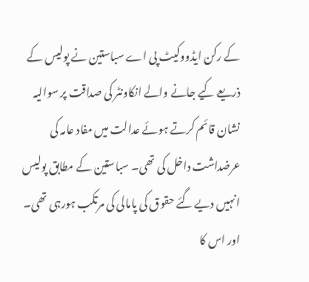کے رکن ایڈووکیٹ پی اے سباستین نے پولیس کے ذریعے کیے جانے والے انکاونٹر کی صداقت پر سوالیہ نشان قائم کرتے ہوئے عدالت میں مفاد عامہ کی عرضداشت داخل کی تھی۔ سباستین کے مطابق پولیس انہیں دیے گئے حقوق کی پامالی کی مرتکب ہورہی تھی۔ اور اس کا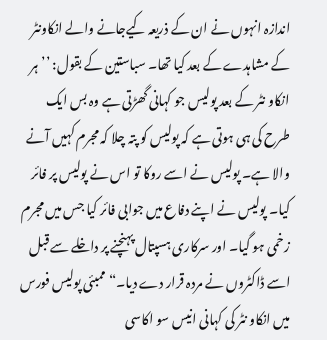اندازہ انہوں نے ان کے ذریعہ کیےجانے والے انکاونٹر کے مشاہدے کے بعد کیا تھا۔ سباستین کے بقول: ’’ہر انکاو نٹر کے بعد پولیس جو کہانی گھڑتی ہے وہ بس ایک طرح کی ہی ہوتی ہے کہ پولیس کو پتہ چلا کہ مجرم کہیں آنے والا ہے۔ پولیس نے اسے روکا تو اس نے پولیس پر فائر کیا۔ پولیس نے اپنے دفاع میں جوابی فائر کیا جس میں مجرم زخمی ہو گیا۔ اور سرکاری ہسپتال پہنچنے پر داخلے سے قبل اسے ڈاکٹروں نے مردہ قرار دے دیا۔“ ممبئی پولیس فورس میں انکاو نٹر کی کہانی انیس سو اکاسی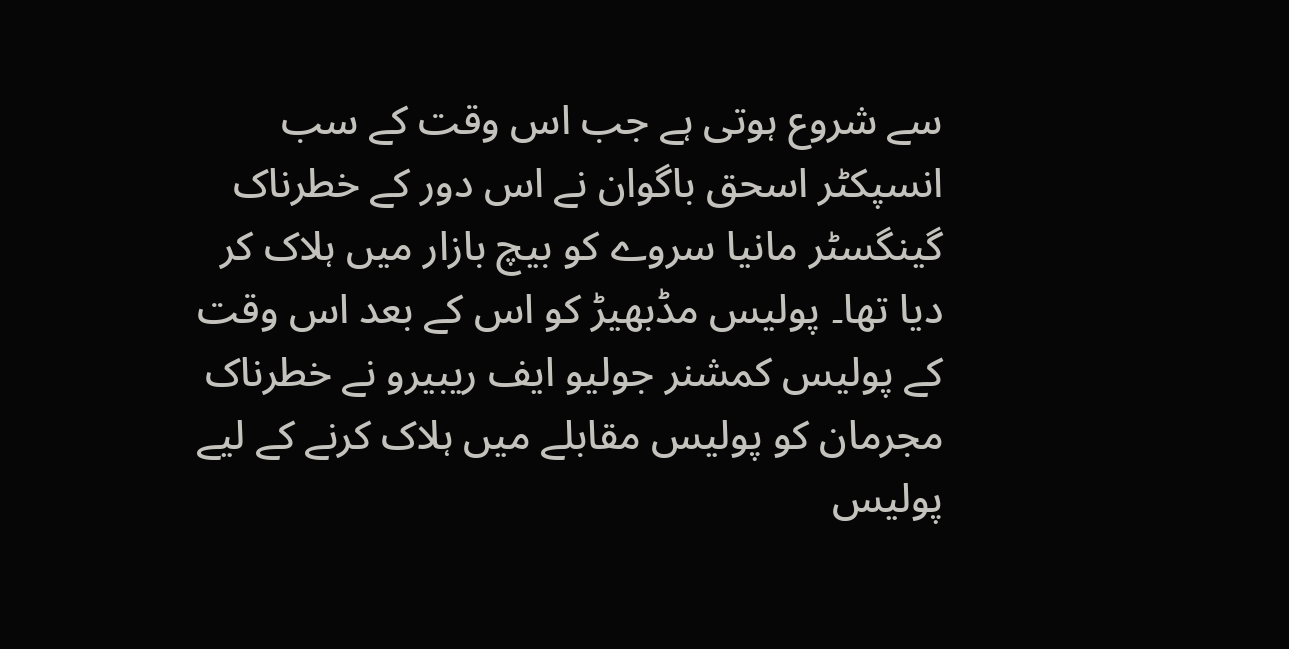سے شروع ہوتی ہے جب اس وقت کے سب انسپکٹر اسحق باگوان نے اس دور کے خطرناک گینگسٹر مانیا سروے کو بیچ بازار میں ہلاک کر دیا تھا۔ پولیس مڈبھیڑ کو اس کے بعد اس وقت کے پولیس کمشنر جولیو ایف ریبیرو نے خطرناک مجرمان کو پولیس مقابلے میں ہلاک کرنے کے لیے پولیس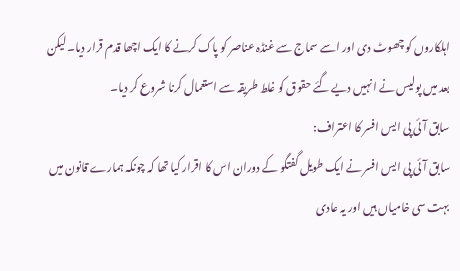اہلکاروں کو چھوٹ دی اور اسے سماج سے غنڈہ عناصر کو پاک کرنے کا ایک اچھا قدم قرار دیا۔ لیکن بعد میں پولیس نے انہیں دیے گئے حقوق کو غلط طریقہ سے استعمال کرنا شروع کر دیا۔
سابق آئی پی ایس افسر کا اعتراف:
سابق آئی پی ایس افسر نے ایک طویل گفتگو کے دوران اس کا اقرار کیا تھا کہ چونکہ ہمارے قانون میں بہت سی خامیاں ہیں اور یہ عادی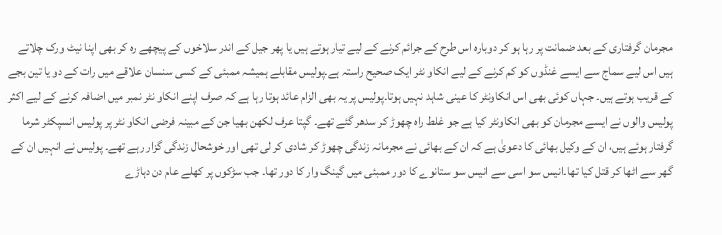مجرمان گرفتاری کے بعد ضمانت پر رہا ہو کر دوبارہ اس طرح کے جرائم کرنے کے لیے تیار ہوتے ہیں یا پھر جیل کے اندر سلاخوں کے پیچھے رہ کر بھی اپنا نیٹ ورک چلاتے ہیں اس لیے سماج سے ایسے غنڈوں کو کم کرنے کے لیے انکاو نٹر ایک صحیح راستہ ہے۔پولیس مقابلے ہمیشہ ممبئی کے کسی سنسان علاقے میں رات کے دو یا تین بجے کے قریب ہوتے ہیں۔ جہاں کوئی بھی اس انکاونٹر کا عینی شاہد نہیں ہوتا۔پولیس پر یہ بھی الزام عائد ہوتا رہا ہے کہ صرف اپنے انکاو نٹر نمبر میں اضافہ کرنے کے لیے اکثر پولیس والوں نے ایسے مجرمان کو بھی انکاونٹر کیا ہے جو غلط راہ چھوڑ کر سدھر گئے تھے۔ گپتا عرف لکھن بھیا جن کے مبینہ فرضی انکاو نٹر پر پولیس انسپکٹر شرما گرفتار ہوئے ہیں، ان کے وکیل بھائی کا دعویٰ ہے کہ ان کے بھائی نے مجرمانہ زندگی چھوڑ کر شادی کر لی تھی اور خوشحال زندگی گزار رہے تھے۔ پولیس نے انہیں ان کے گھر سے اٹھا کر قتل کیا تھا۔انیس سو اسی سے انیس سو ستانوے کا دور ممبئی میں گینگ وار کا دور تھا۔ جب سڑکوں پر کھلے عام دن دہاڑے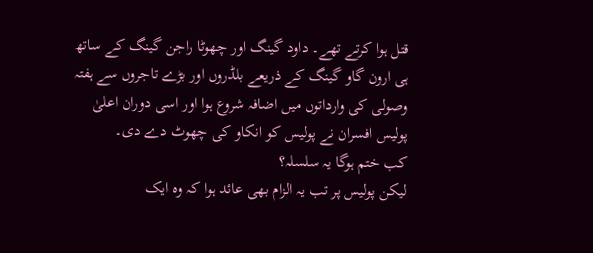قتل ہوا کرتے تھے۔ داود گینگ اور چھوٹا راجن گینگ کے ساتھ ہی ارون گاو گینگ کے ذریعے بلڈروں اور بڑے تاجروں سے ہفتہ وصولی کی وارداتوں میں اضافہ شروع ہوا اور اسی دوران اعلیٰ پولیس افسران نے پولیس کو انکاو کی چھوٹ دے دی۔
کب ختم ہوگا یہ سلسلہ؟
لیکن پولیس پر تب یہ الزام بھی عائد ہوا کہ وہ ایک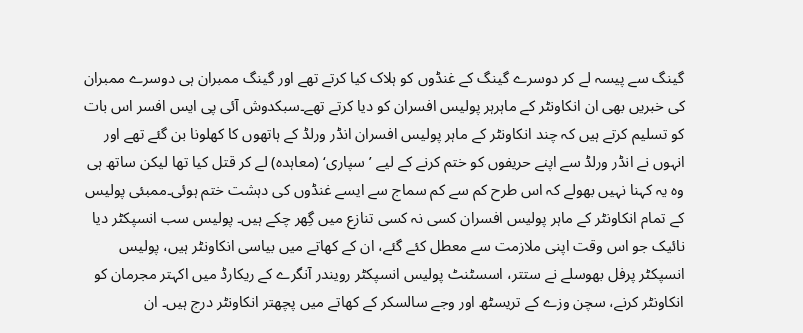گینگ سے پیسہ لے کر دوسرے گینگ کے غنڈوں کو ہلاک کیا کرتے تھے اور گینگ ممبران ہی دوسرے ممبران کی خبریں بھی ان انکاونٹر کے ماہرہر پولیس افسران کو دیا کرتے تھے۔سبکدوش آئی پی ایس افسر اس بات کو تسلیم کرتے ہیں کہ چند انکاونٹر کے ماہر پولیس افسران انڈر ورلڈ کے ہاتھوں کا کھلونا بن گئے تھے اور انہوں نے انڈر ورلڈ سے اپنے حریفوں کو ختم کرنے کے لیے ’سپاری‘ (معاہدہ) لے کر قتل کیا تھا لیکن ساتھ ہی وہ یہ کہنا نہیں بھولے کہ اس طرح کم سے کم سماج سے ایسے غنڈوں کی دہشت ختم ہوئی۔ممبئی پولیس کے تمام انکاونٹر کے ماہر پولیس افسران کسی نہ کسی تنازع میں گِھر چکے ہیں۔ پولیس سب انسپکٹر دیا نائیک جو اس وقت اپنی ملازمت سے معطل کئے گئے، ان کے کھاتے میں بیاسی انکاونٹر ہیں، پولیس انسپکٹر پرفل بھوسلے نے ستتر، اسسٹنٹ پولیس انسپکٹر رویندر آنگرے کے ریکارڈ میں اکہتر مجرمان کو انکاونٹر کرنے، سچن وزے کے تریسٹھ اور وجے سالسکر کے کھاتے میں پچھتر انکاونٹر درج ہیں۔ ان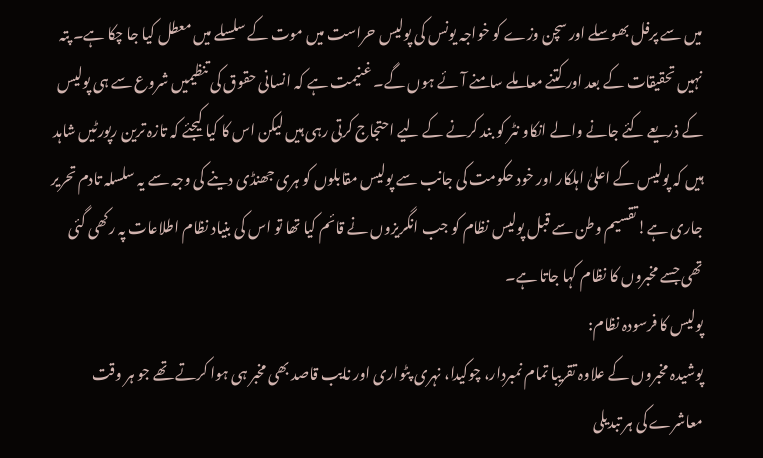میں سے پرفل بھوسلے اور سچن وزے کو خواجہ یونس کی پولیس حراست میں موت کے سلسلے میں معطل کیا جا چکا ہے۔ پتہ نہیں تحقیقات کے بعد اور کتنے معاملے سامنے آئے ہوں گے۔ غنیمت ہے کہ انسانی حقوق کی تنظیمیں شروع سے ہی پولیس کے ذریعے کئے جانے والے انکاو نٹر کو بند کرنے کے لیے احتجاج کرتی رہی ہیں لیکن اس کا کیا کیجئے کہ تازہ ترین رپورٹیں شاہد ہیں کہ پولیس کے اعلیٰ اہلکار اور خود حکومت کی جانب سے پولیس مقابلوں کو ہری جھنڈی دینے کی وجہ سے یہ سلسلہ تادم تحریر جاری ہے!تقسیم وطن سے قبل پولیس نظام کو جب انگریزوں نے قائم کیا تھا تو اس کی بنیاد نظام اطلاعات پہ رکھی گئی تھی جسے مخبروں کا نظام کہا جاتا ہے۔
پولیس کا فرسودہ نظام:
پوشیدہ مخبروں کے علاوہ تقریبا تمام نمبردار، چوکیدا، نہری پٹواری اور نایب قاصد بھی مخبر ہی ہوا کرتے تھے جو ہر وقت معاشرے کی ہر تبدیلی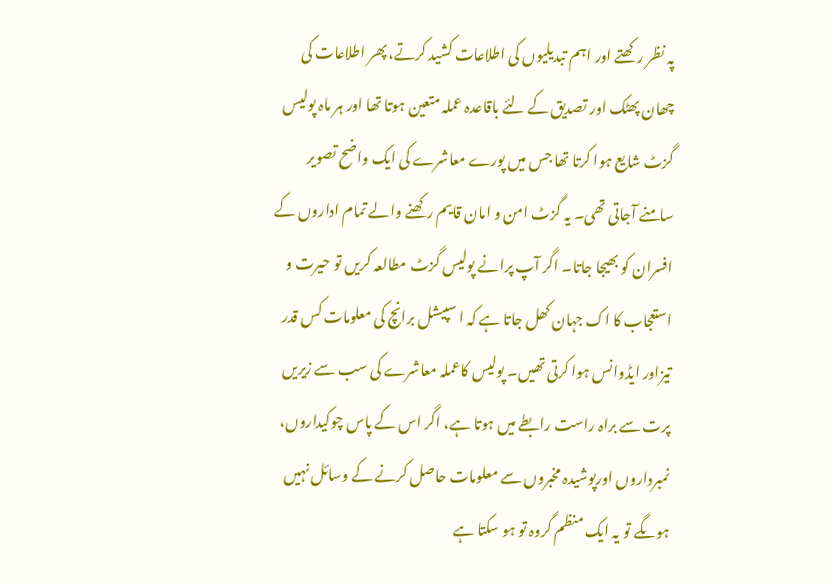پہ نظر رکھتے اور اہم تبدیلیوں کی اطلاعات کشید کرتے، پھر اطلاعات کی چھان پھٹک اور تصدیق کے لئے باقاعدہ عملہ متعین ہوتا تھا اور ہر ماہ پولیس گزٹ شایع ہوا کرتا تھا جس میں پورے معاشرے کی ایک واضح تصویر سامنے آجاتی تھی۔ یہ گزٹ امن و امان قایم رکھنے والے تمام اداروں کے افسران کو بھیجا جاتا۔ اگر آپ پرانے پولیس گزٹ مطالعہ کریں تو حیرت و استعجاب کا اک جہان کھل جاتا ہے کہ ا سپیشل برانچ کی معلومات کس قدر تیزاور ایڈوانس ہوا کرتی تھیں۔ پولیس کاعملہ معاشرے کی سب سے زیریں پرت سے براہ راست رابطے میں ہوتا ہے، اگر اس کے پاس چوکیداروں، نمبرداروں اورپوشیدہ مخبروں سے معلومات حاصل کرنے کے وسائل نہیں ہوںگے تو یہ ایک منظم گروہ تو ہو سکتا ہے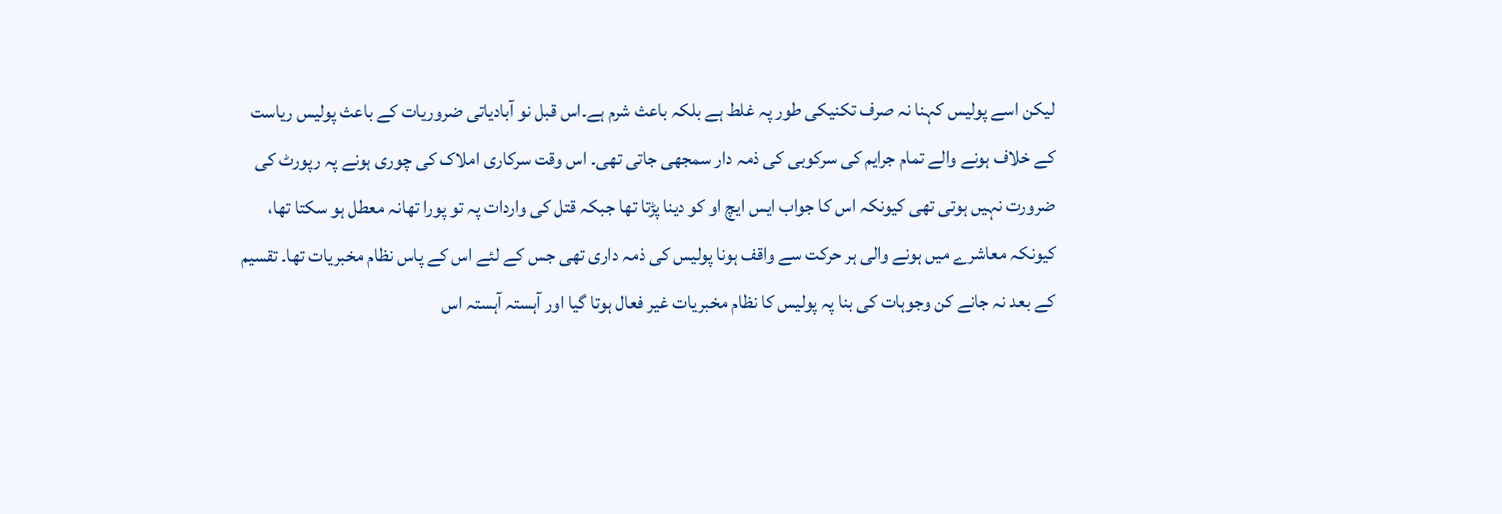لیکن اسے پولیس کہنا نہ صرف تکنیکی طور پہ غلط ہے بلکہ باعث شرم ہے۔اس قبل نو آبادیاتی ضروریات کے باعث پولیس ریاست کے خلاف ہونے والے تمام جرایم کی سرکوبی کی ذمہ دار سمجھی جاتی تھی۔ اس وقت سرکاری املاک کی چوری ہونے پہ رپورٹ کی ضرورت نہیں ہوتی تھی کیونکہ اس کا جواب ایس ایچ او کو دینا پڑتا تھا جبکہ قتل کی واردات پہ تو پورا تھانہ معطل ہو سکتا تھا، کیونکہ معاشرے میں ہونے والی ہر حرکت سے واقف ہونا پولیس کی ذمہ داری تھی جس کے لئے اس کے پاس نظام مخبریات تھا۔ تقسیم کے بعد نہ جانے کن وجوہات کی بنا پہ پولیس کا نظام مخبریات غیر فعال ہوتا گیا اور آہستہ آہستہ اس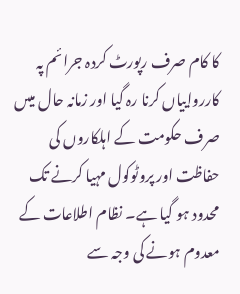کا کام صرف رپورٹ کردہ جرائم پہ کاررواییاں کرنا رہ گیا اور زمانہ حال میںں صرف حکومت کے اہلکاروں کی حفاظت اور پروٹوکول مہیا کرنے تک محدود ہو گیا ہے۔ نظام اطلاعات کے معدوم ہونے کی وجہ سے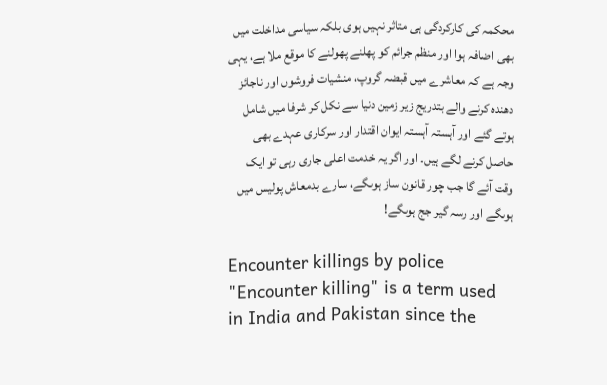محکمہ کی کارکردگی ہی متاثر نہیں ہوی بلکہ سیاسی مداخلت میں بھی اضافہ ہوا اور منظم جرائم کو پھلنے پھولنے کا موقع ملا ہے، یہی وجہ ہے کہ معاشرے میں قبضہ گروپ، منشیات فروشوں اور ناجائز دھندہ کرنے والے بتدریج زیر زمین دنیا سے نکل کر شرفا میں شامل ہوتے گئے اور آہستہ آہستہ ایوان اقتدار اور سرکاری عہدے بھی حاصل کرنے لگے ہیں۔ اور اگر یہ خدمت اعلی جاری رہی تو ایک وقت آئے گا جب چور قانون ساز ہوںگے، سارے بدمعاش پولیس میں ہوںگے اور رسہ گیر جج ہوںگے!

Encounter killings by police
"Encounter killing" is a term used in India and Pakistan since the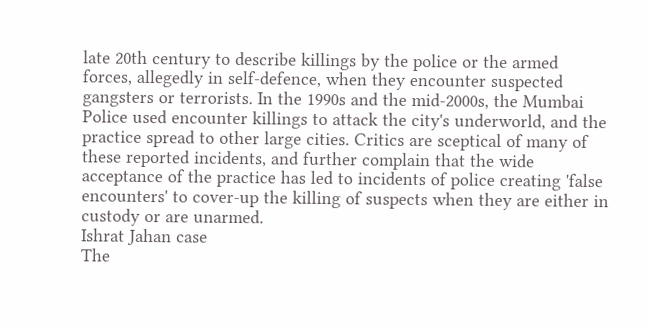late 20th century to describe killings by the police or the armed forces, allegedly in self-defence, when they encounter suspected gangsters or terrorists. In the 1990s and the mid-2000s, the Mumbai Police used encounter killings to attack the city's underworld, and the practice spread to other large cities. Critics are sceptical of many of these reported incidents, and further complain that the wide acceptance of the practice has led to incidents of police creating 'false encounters' to cover-up the killing of suspects when they are either in custody or are unarmed.
Ishrat Jahan case
The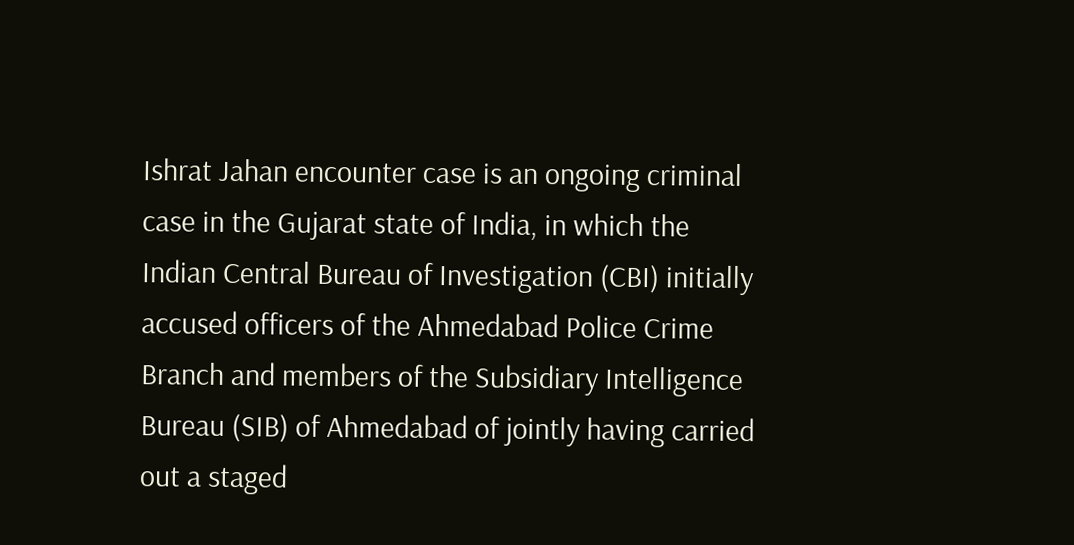Ishrat Jahan encounter case is an ongoing criminal case in the Gujarat state of India, in which the Indian Central Bureau of Investigation (CBI) initially accused officers of the Ahmedabad Police Crime Branch and members of the Subsidiary Intelligence Bureau (SIB) of Ahmedabad of jointly having carried out a staged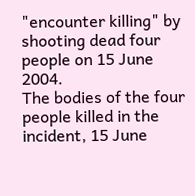"encounter killing" by shooting dead four people on 15 June 2004.
The bodies of the four people killed in the incident, 15 June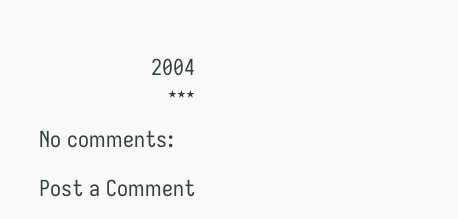2004
٭٭٭

No comments:

Post a Comment